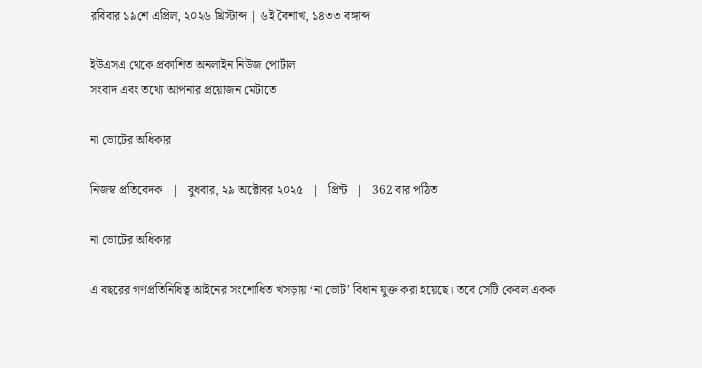রবিবার ১৯শে এপ্রিল, ২০২৬ খ্রিস্টাব্দ | ৬ই বৈশাখ, ১৪৩৩ বঙ্গাব্দ

ইউএসএ থেকে প্রকাশিত অনলাইন নিউজ পোর্টাল
সংবাদ এবং তথ্যে আপনার প্রয়োজন মেটাতে

না ভোটের অধিকার

নিজস্ব প্রতিবেদক   |   বুধবার, ২৯ অক্টোবর ২০২৫   |   প্রিন্ট   |   362 বার পঠিত

না ভোটের অধিকার

এ বছরের গণপ্রতিনিধিত্ব আইনের সংশোধিত খসড়ায় ‘না ভোট’ বিধান যুক্ত করা হয়েছে। তবে সেটি কেবল একক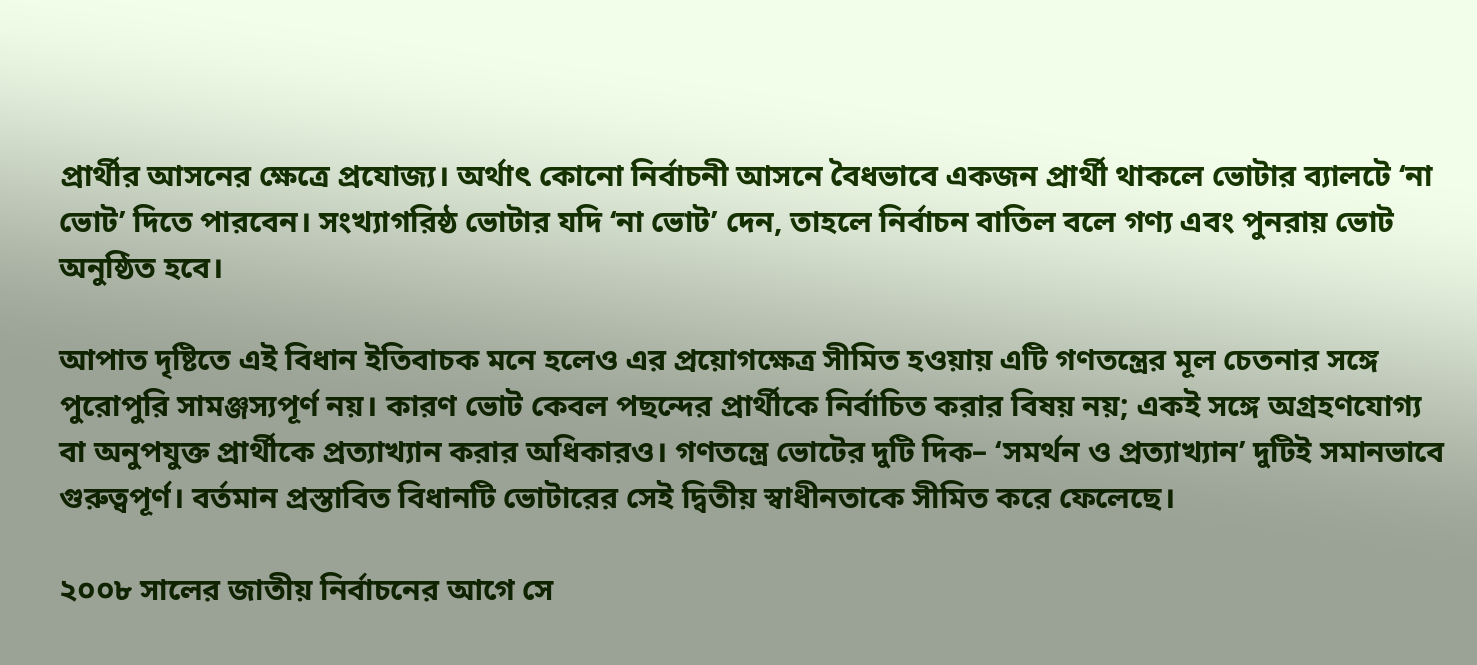প্রার্থীর আসনের ক্ষেত্রে প্রযোজ্য। অর্থাৎ কোনো নির্বাচনী আসনে বৈধভাবে একজন প্রার্থী থাকলে ভোটার ব্যালটে ‘না ভোট’ দিতে পারবেন। সংখ্যাগরিষ্ঠ ভোটার যদি ‘না ভোট’ দেন, তাহলে নির্বাচন বাতিল বলে গণ্য এবং পুনরায় ভোট অনুষ্ঠিত হবে।

আপাত দৃষ্টিতে এই বিধান ইতিবাচক মনে হলেও এর প্রয়োগক্ষেত্র সীমিত হওয়ায় এটি গণতন্ত্রের মূল চেতনার সঙ্গে পুরোপুরি সামঞ্জস্যপূর্ণ নয়। কারণ ভোট কেবল পছন্দের প্রার্থীকে নির্বাচিত করার বিষয় নয়; একই সঙ্গে অগ্রহণযোগ্য বা অনুপযুক্ত প্রার্থীকে প্রত্যাখ্যান করার অধিকারও। গণতন্ত্রে ভোটের দুটি দিক– ‘সমর্থন ও প্রত্যাখ্যান’ দুটিই সমানভাবে গুরুত্বপূর্ণ। বর্তমান প্রস্তাবিত বিধানটি ভোটারের সেই দ্বিতীয় স্বাধীনতাকে সীমিত করে ফেলেছে।

২০০৮ সালের জাতীয় নির্বাচনের আগে সে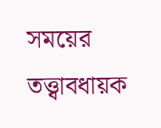সময়ের তত্ত্বাবধায়ক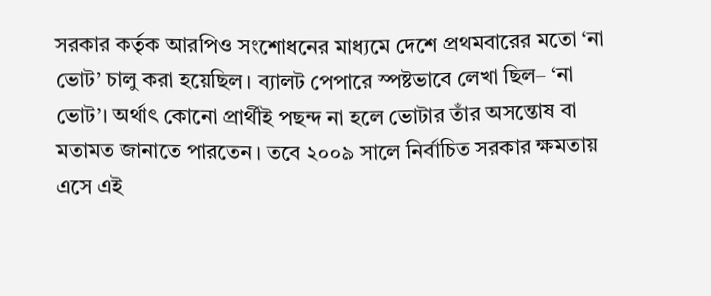সরকার কর্তৃক আরপিও সংশোধনের মাধ্যমে দেশে প্রথমবারের মতো ‘না ভোট’ চালু করা হয়েছিল। ব্যালট পেপারে স্পষ্টভাবে লেখা ছিল– ‘না ভোট’। অর্থাৎ কোনো প্রার্থীই পছন্দ না হলে ভোটার তাঁর অসন্তোষ বা মতামত জানাতে পারতেন। তবে ২০০৯ সালে নির্বাচিত সরকার ক্ষমতায় এসে এই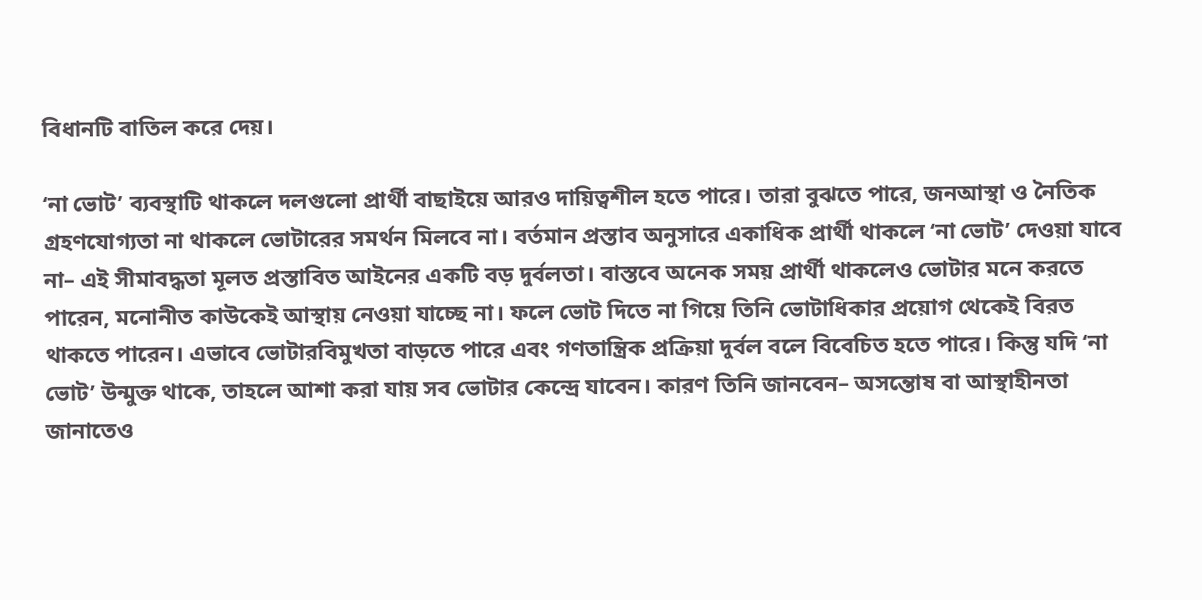বিধানটি বাতিল করে দেয়।

‘না ভোট’ ব্যবস্থাটি থাকলে দলগুলো প্রার্থী বাছাইয়ে আরও দায়িত্বশীল হতে পারে। তারা বুঝতে পারে, জনআস্থা ও নৈতিক গ্রহণযোগ্যতা না থাকলে ভোটারের সমর্থন মিলবে না। বর্তমান প্রস্তাব অনুসারে একাধিক প্রার্থী থাকলে ‘না ভোট’ দেওয়া যাবে না– এই সীমাবদ্ধতা মূলত প্রস্তাবিত আইনের একটি বড় দুর্বলতা। বাস্তবে অনেক সময় প্রার্থী থাকলেও ভোটার মনে করতে পারেন, মনোনীত কাউকেই আস্থায় নেওয়া যাচ্ছে না। ফলে ভোট দিতে না গিয়ে তিনি ভোটাধিকার প্রয়োগ থেকেই বিরত থাকতে পারেন। এভাবে ভোটারবিমুখতা বাড়তে পারে এবং গণতান্ত্রিক প্রক্রিয়া দুর্বল বলে বিবেচিত হতে পারে। কিন্তু যদি ‘না ভোট’ উন্মুক্ত থাকে, তাহলে আশা করা যায় সব ভোটার কেন্দ্রে যাবেন। কারণ তিনি জানবেন– অসন্তোষ বা আস্থাহীনতা জানাতেও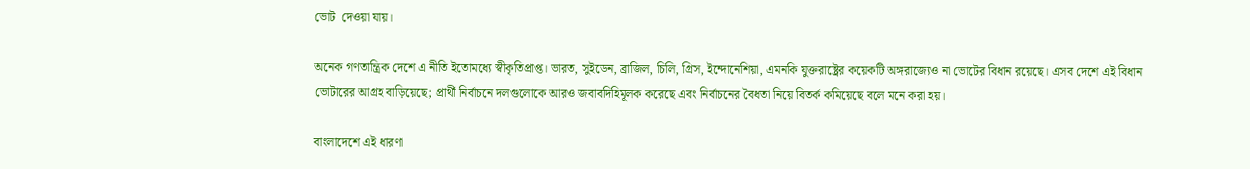ভোট  দেওয়া যায়।

অনেক গণতান্ত্রিক দেশে এ নীতি ইতোমধ্যে স্বীকৃতিপ্রাপ্ত। ভারত, সুইডেন, ব্রাজিল, চিলি, গ্রিস, ইন্দোনেশিয়া, এমনকি যুক্তরাষ্ট্রের কয়েকটি অঙ্গরাজ্যেও না ভোটের বিধান রয়েছে। এসব দেশে এই বিধান ভোটারের আগ্রহ বাড়িয়েছে; প্রার্থী নির্বাচনে দলগুলোকে আরও জবাবদিহিমূলক করেছে এবং নির্বাচনের বৈধতা নিয়ে বিতর্ক কমিয়েছে বলে মনে করা হয়।

বাংলাদেশে এই ধারণা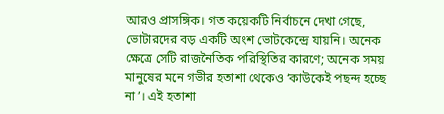আরও প্রাসঙ্গিক। গত কয়েকটি নির্বাচনে দেখা গেছে, ভোটারদের বড় একটি অংশ ভোটকেন্দ্রে যায়নি। অনেক ক্ষেত্রে সেটি রাজনৈতিক পরিস্থিতির কারণে; অনেক সময় মানুষের মনে গভীর হতাশা থেকেও ‘কাউকেই পছন্দ হচ্ছে না’। এই হতাশা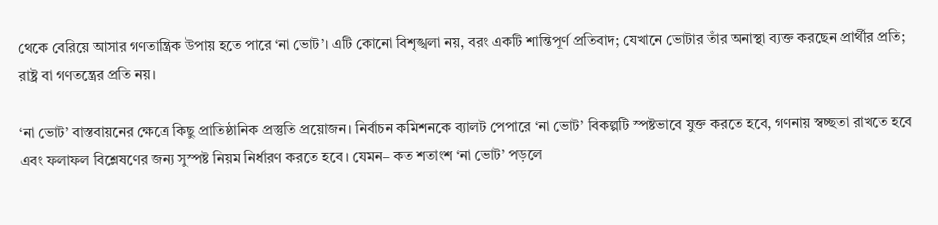থেকে বেরিয়ে আসার গণতান্ত্রিক উপায় হতে পারে ‘না ভোট’। এটি কোনো বিশৃঙ্খলা নয়, বরং একটি শান্তিপূর্ণ প্রতিবাদ; যেখানে ভোটার তাঁর অনাস্থা ব্যক্ত করছেন প্রার্থীর প্রতি; রাষ্ট্র বা গণতন্ত্রের প্রতি নয়।

‘না ভোট’ বাস্তবায়নের ক্ষেত্রে কিছু প্রাতিষ্ঠানিক প্রস্তুতি প্রয়োজন। নির্বাচন কমিশনকে ব্যালট পেপারে ‘না ভোট’ বিকল্পটি স্পষ্টভাবে যুক্ত করতে হবে, গণনায় স্বচ্ছতা রাখতে হবে এবং ফলাফল বিশ্লেষণের জন্য সুস্পষ্ট নিয়ম নির্ধারণ করতে হবে। যেমন– কত শতাংশ ‘না ভোট’ পড়লে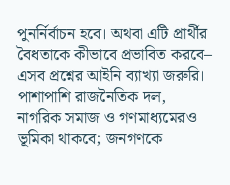পুনর্নির্বাচন হবে। অথবা এটি প্রার্থীর বৈধতাকে কীভাবে প্রভাবিত করবে– এসব প্রশ্নের আইনি ব্যাখ্যা জরুরি। পাশাপাশি রাজনৈতিক দল, নাগরিক সমাজ ও গণমাধ্যমেরও ভূমিকা থাকবে; জনগণকে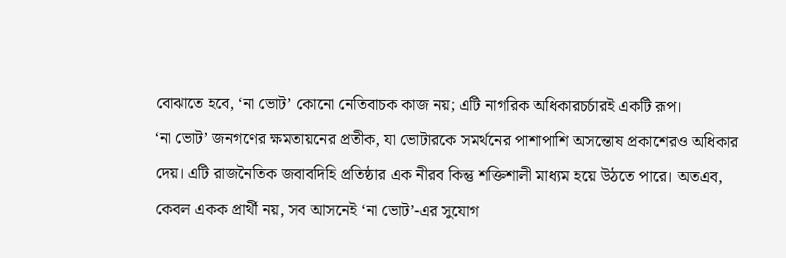বোঝাতে হবে, ‘না ভোট’ কোনো নেতিবাচক কাজ নয়; এটি নাগরিক অধিকারচর্চারই একটি রূপ।
‘না ভোট’ জনগণের ক্ষমতায়নের প্রতীক, যা ভোটারকে সমর্থনের পাশাপাশি অসন্তোষ প্রকাশেরও অধিকার দেয়। এটি রাজনৈতিক জবাবদিহি প্রতিষ্ঠার এক নীরব কিন্তু শক্তিশালী মাধ্যম হয়ে উঠতে পারে। অতএব, কেবল একক প্রার্থী নয়, সব আসনেই ‘না ভোট’-এর সুযোগ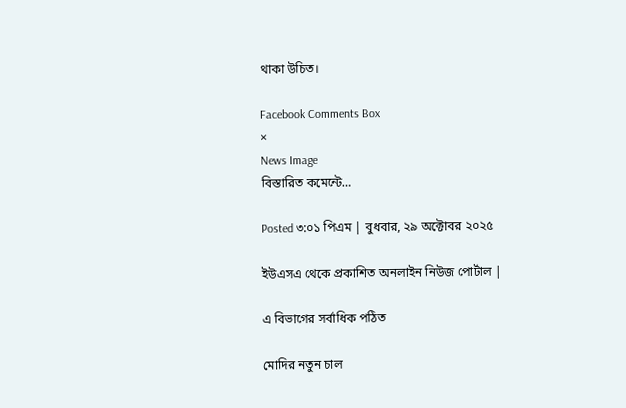থাকা উচিত।

Facebook Comments Box
×
News Image
বিস্তারিত কমেন্টে…

Posted ৩:০১ পিএম | বুধবার, ২৯ অক্টোবর ২০২৫

ইউএসএ থেকে প্রকাশিত অনলাইন নিউজ পোর্টাল |

এ বিভাগের সর্বাধিক পঠিত

মোদির নতুন চাল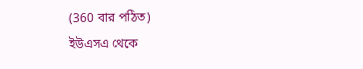(360 বার পঠিত)
ইউএসএ থেকে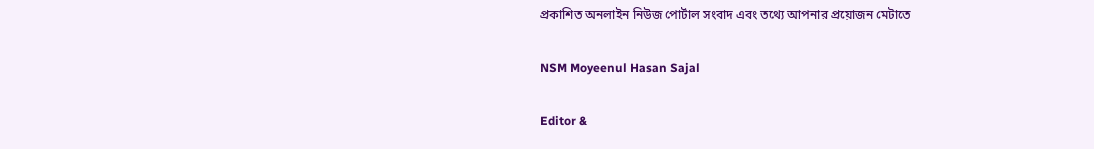প্রকাশিত অনলাইন নিউজ পোর্টাল সংবাদ এবং তথ্যে আপনার প্রয়োজন মেটাতে

NSM Moyeenul Hasan Sajal

Editor &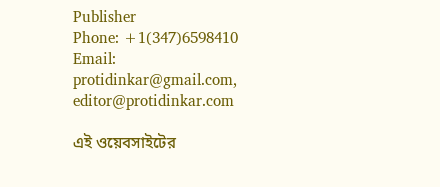Publisher
Phone: +1(347)6598410
Email: protidinkar@gmail.com, editor@protidinkar.com

এই ওয়েবসাইটের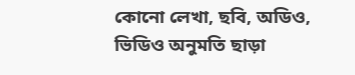কোনো লেখা, ছবি, অডিও, ভিডিও অনুমতি ছাড়া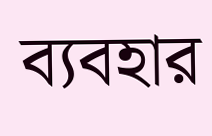ব্যবহার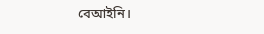বেআইনি।